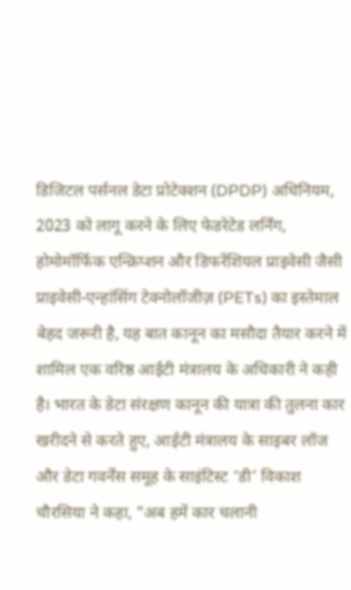डिजिटल पर्सनल डेटा प्रोटेक्शन (DPDP) अधिनियम, 2023 को लागू करने के लिए फेडरेटेड लर्निंग, होमोमॉर्फिक एन्क्रिप्शन और डिफरेंशियल प्राइवेसी जैसी प्राइवेसी-एन्हांसिंग टेक्नोलॉजीज़ (PETs) का इस्तेमाल बेहद जरूरी है, यह बात कानून का मसौदा तैयार करने में शामिल एक वरिष्ठ आईटी मंत्रालय के अधिकारी ने कही है। भारत के डेटा संरक्षण कानून की यात्रा की तुलना कार खरीदने से करते हुए, आईटी मंत्रालय के साइबर लॉज और डेटा गवर्नेंस समूह के साइंटिस्ट ‘डी’ विकाश चौरसिया ने कहा, “अब हमें कार चलानी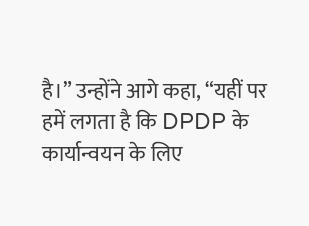है।” उन्होंने आगे कहा, “यहीं पर हमें लगता है कि DPDP के कार्यान्वयन के लिए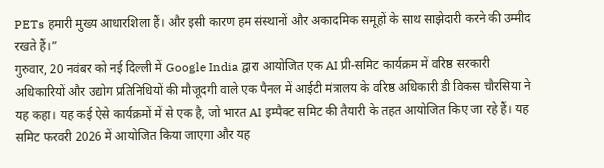PETs हमारी मुख्य आधारशिला हैं। और इसी कारण हम संस्थानों और अकादमिक समूहों के साथ साझेदारी करने की उम्मीद रखते हैं।”
गुरुवार, 20 नवंबर को नई दिल्ली में Google India द्वारा आयोजित एक AI प्री-समिट कार्यक्रम में वरिष्ठ सरकारी अधिकारियों और उद्योग प्रतिनिधियों की मौजूदगी वाले एक पैनल में आईटी मंत्रालय के वरिष्ठ अधिकारी डी विकस चौरसिया ने यह कहा। यह कई ऐसे कार्यक्रमों में से एक है, जो भारत AI इम्पैक्ट समिट की तैयारी के तहत आयोजित किए जा रहे हैं। यह समिट फरवरी 2026 में आयोजित किया जाएगा और यह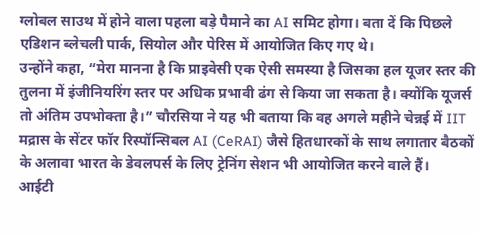ग्लोबल साउथ में होने वाला पहला बड़े पैमाने का AI समिट होगा। बता दें कि पिछले एडिशन ब्लेचली पार्क, सियोल और पेरिस में आयोजित किए गए थे।
उन्होंने कहा, “मेरा मानना है कि प्राइवेसी एक ऐसी समस्या है जिसका हल यूजर स्तर की तुलना में इंजीनियरिंग स्तर पर अधिक प्रभावी ढंग से किया जा सकता है। क्योंकि यूजर्स तो अंतिम उपभोक्ता है।” चौरसिया ने यह भी बताया कि वह अगले महीने चेन्नई में IIT मद्रास के सेंटर फॉर रिस्पॉन्सिबल AI (CeRAI) जैसे हितधारकों के साथ लगातार बैठकों के अलावा भारत के डेवलपर्स के लिए ट्रेनिंग सेशन भी आयोजित करने वाले हैं।
आईटी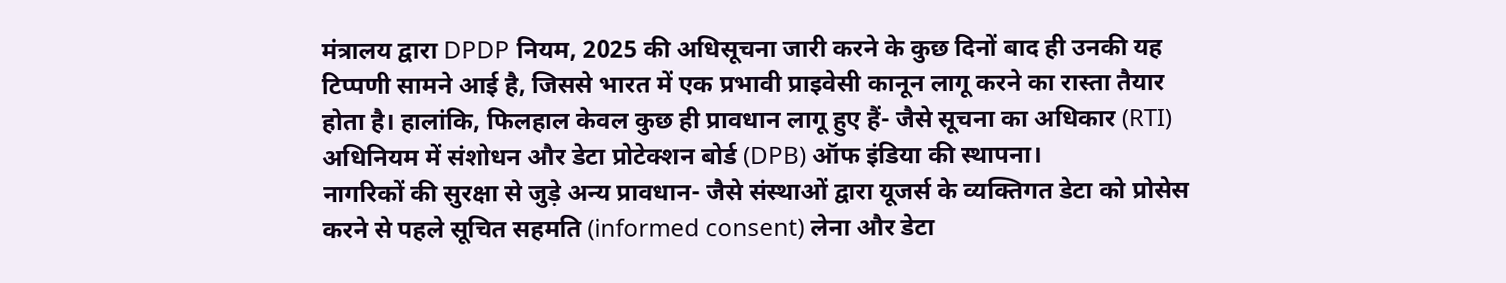मंत्रालय द्वारा DPDP नियम, 2025 की अधिसूचना जारी करने के कुछ दिनों बाद ही उनकी यह टिप्पणी सामने आई है, जिससे भारत में एक प्रभावी प्राइवेसी कानून लागू करने का रास्ता तैयार होता है। हालांकि, फिलहाल केवल कुछ ही प्रावधान लागू हुए हैं- जैसे सूचना का अधिकार (RTI) अधिनियम में संशोधन और डेटा प्रोटेक्शन बोर्ड (DPB) ऑफ इंडिया की स्थापना।
नागरिकों की सुरक्षा से जुड़े अन्य प्रावधान- जैसे संस्थाओं द्वारा यूजर्स के व्यक्तिगत डेटा को प्रोसेस करने से पहले सूचित सहमति (informed consent) लेना और डेटा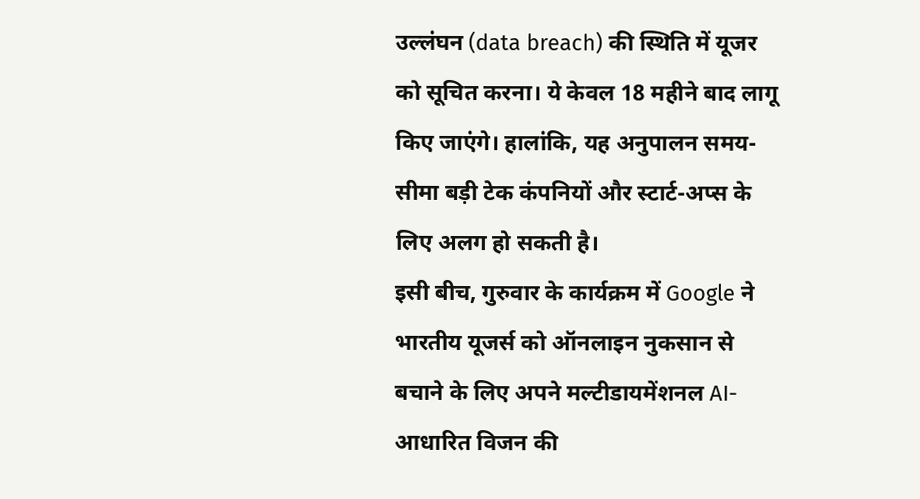उल्लंघन (data breach) की स्थिति में यूजर को सूचित करना। ये केवल 18 महीने बाद लागू किए जाएंगे। हालांकि, यह अनुपालन समय-सीमा बड़ी टेक कंपनियों और स्टार्ट-अप्स के लिए अलग हो सकती है।
इसी बीच, गुरुवार के कार्यक्रम में Google ने भारतीय यूजर्स को ऑनलाइन नुकसान से बचाने के लिए अपने मल्टीडायमेंशनल AI-आधारित विजन की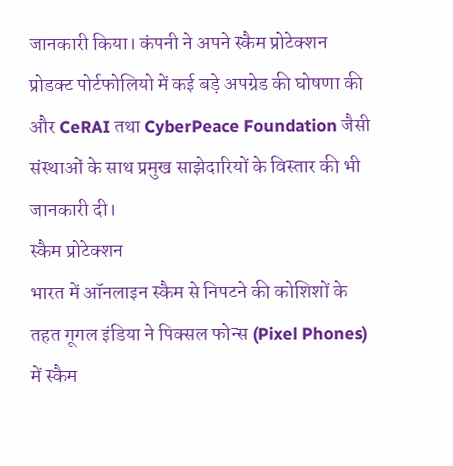जानकारी किया। कंपनी ने अपने स्कैम प्रोटेक्शन प्रोडक्ट पोर्टफोलियो में कई बड़े अपग्रेड की घोषणा की और CeRAI तथा CyberPeace Foundation जैसी संस्थाओं के साथ प्रमुख साझेदारियों के विस्तार की भी जानकारी दी।
स्कैम प्रोटेक्शन
भारत में ऑनलाइन स्कैम से निपटने की कोशिशों के तहत गूगल इंडिया ने पिक्सल फोन्स (Pixel Phones) में स्कैम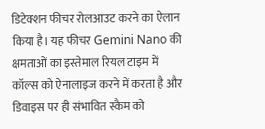डिटेक्शन फीचर रोलआउट करने का ऐलान किया है। यह फीचर Gemini Nano की क्षमताओं का इस्तेमाल रियल टाइम में कॉल्स को ऐनालाइज करने में करता है और डिवाइस पर ही संभावित स्कैम को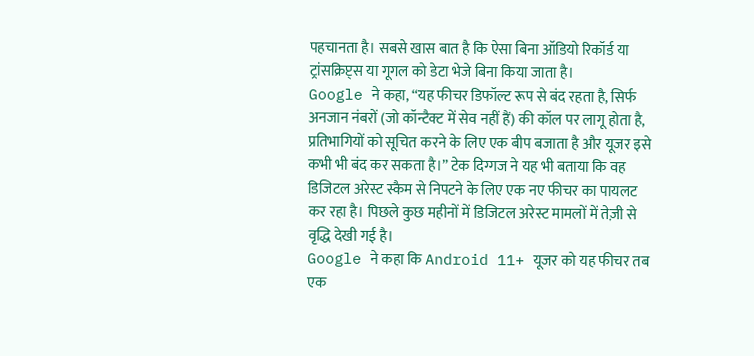पहचानता है। सबसे खास बात है कि ऐसा बिना ऑडियो रिकॉर्ड या ट्रांसक्रिप्ट्स या गूगल को डेटा भेजे बिना किया जाता है।
Google ने कहा, “यह फीचर डिफॉल्ट रूप से बंद रहता है, सिर्फ अनजान नंबरों (जो कॉन्टैक्ट में सेव नहीं हैं) की कॉल पर लागू होता है, प्रतिभागियों को सूचित करने के लिए एक बीप बजाता है और यूजर इसे कभी भी बंद कर सकता है।” टेक दिग्गज ने यह भी बताया कि वह डिजिटल अरेस्ट स्कैम से निपटने के लिए एक नए फीचर का पायलट कर रहा है। पिछले कुछ महीनों में डिजिटल अरेस्ट मामलों में तेज़ी से वृद्धि देखी गई है।
Google ने कहा कि Android 11+ यूजर को यह फीचर तब एक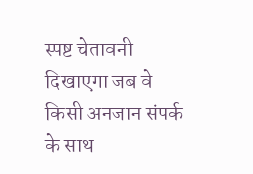स्पष्ट चेतावनी दिखाएगा जब वे किसी अनजान संपर्क के साथ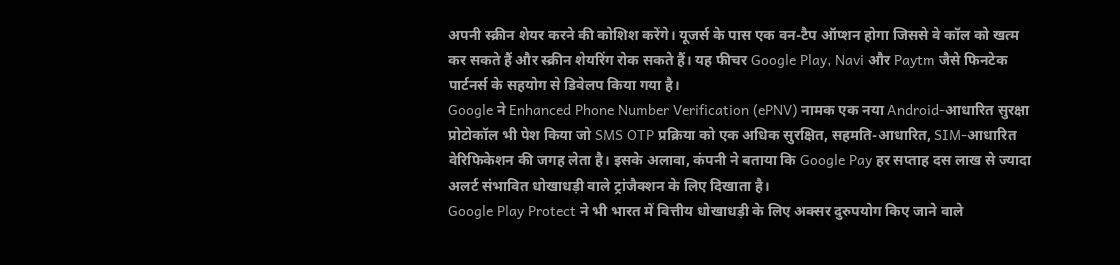अपनी स्क्रीन शेयर करने की कोशिश करेंगे। यूजर्स के पास एक वन-टैप ऑप्शन होगा जिससे वे कॉल को खत्म कर सकते हैं और स्क्रीन शेयरिंग रोक सकते हैं। यह फीचर Google Play, Navi और Paytm जैसे फिनटेक पार्टनर्स के सहयोग से डिवेलप किया गया है।
Google ने Enhanced Phone Number Verification (ePNV) नामक एक नया Android-आधारित सुरक्षा प्रोटोकॉल भी पेश किया जो SMS OTP प्रक्रिया को एक अधिक सुरक्षित, सहमति-आधारित, SIM-आधारित वेरिफिकेशन की जगह लेता है। इसके अलावा, कंपनी ने बताया कि Google Pay हर सप्ताह दस लाख से ज्यादा अलर्ट संभावित धोखाधड़ी वाले ट्रांजैक्शन के लिए दिखाता है।
Google Play Protect ने भी भारत में वित्तीय धोखाधड़ी के लिए अक्सर दुरुपयोग किए जाने वाले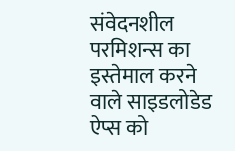संवेदनशील परमिशन्स का इस्तेमाल करने वाले साइडलोडेड ऐप्स को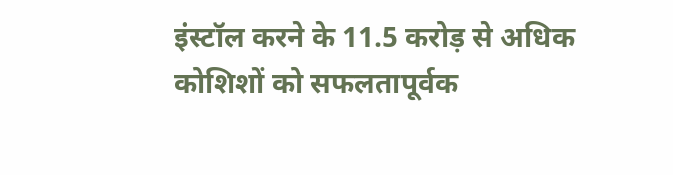इंस्टॉल करने के 11.5 करोड़ से अधिक कोशिशों को सफलतापूर्वक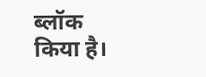ब्लॉक किया है।